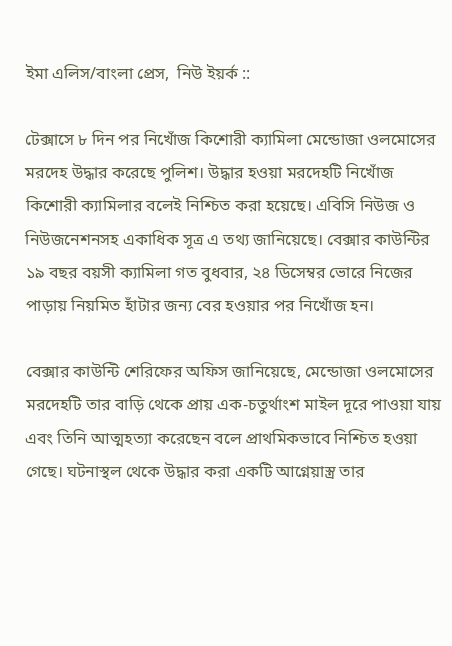ইমা এলিস/বাংলা প্রেস,  নিউ ইয়র্ক ::

টেক্সাসে ৮ দিন পর নিখোঁজ কিশোরী ক্যামিলা মেন্ডোজা ওলমোসের মরদেহ উদ্ধার করেছে পুলিশ। উদ্ধার হওয়া মরদেহটি নিখোঁজ কিশোরী ক্যামিলার বলেই নিশ্চিত করা হয়েছে। এবিসি নিউজ ও নিউজনেশনসহ একাধিক সূত্র এ তথ্য জানিয়েছে। বেক্সার কাউন্টির ১৯ বছর বয়সী ক্যামিলা গত বুধবার, ২৪ ডিসেম্বর ভোরে নিজের পাড়ায় নিয়মিত হাঁটার জন্য বের হওয়ার পর নিখোঁজ হন।

বেক্সার কাউন্টি শেরিফের অফিস জানিয়েছে, মেন্ডোজা ওলমোসের মরদেহটি তার বাড়ি থেকে প্রায় এক-চতুর্থাংশ মাইল দূরে পাওয়া যায় এবং তিনি আত্মহত্যা করেছেন বলে প্রাথমিকভাবে নিশ্চিত হওয়া গেছে। ঘটনাস্থল থেকে উদ্ধার করা একটি আগ্নেয়াস্ত্র তার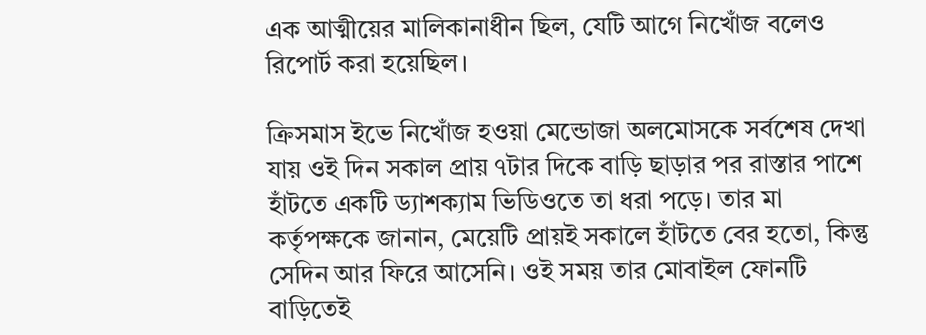এক আত্মীয়ের মালিকানাধীন ছিল, যেটি আগে নিখোঁজ বলেও রিপোর্ট করা হয়েছিল।

ক্রিসমাস ইভে নিখোঁজ হওয়া মেন্ডোজা অলমোসকে সর্বশেষ দেখা যায় ওই দিন সকাল প্রায় ৭টার দিকে বাড়ি ছাড়ার পর রাস্তার পাশে হাঁটতে একটি ড্যাশক্যাম ভিডিওতে তা ধরা পড়ে। তার মা কর্তৃপক্ষকে জানান, মেয়েটি প্রায়ই সকালে হাঁটতে বের হতো, কিন্তু সেদিন আর ফিরে আসেনি। ওই সময় তার মোবাইল ফোনটি বাড়িতেই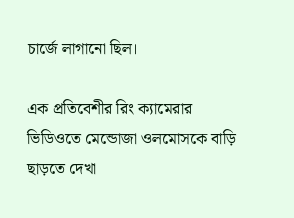চার্জে লাগানো ছিল।

এক প্রতিবেশীর রিং ক্যামেরার ভিডিওতে মেন্ডোজা ওলমোসকে বাড়ি ছাড়তে দেখা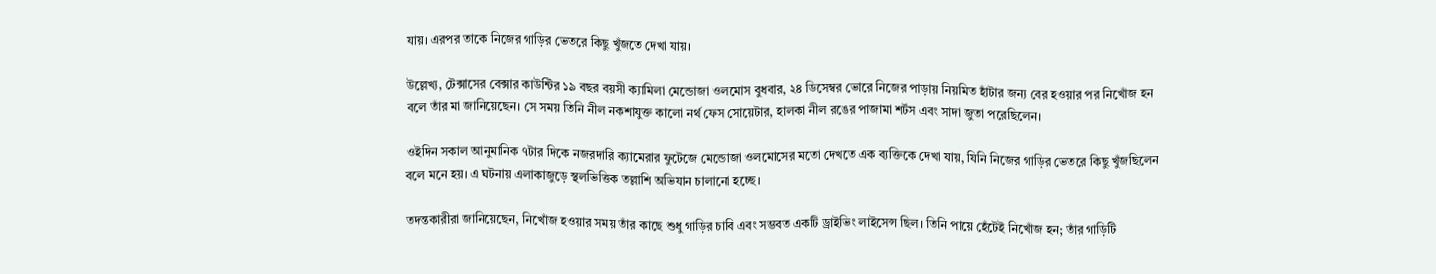যায়। এরপর তাকে নিজের গাড়ির ভেতরে কিছু খুঁজতে দেখা যায়।

উল্লেখ্য, টেক্সাসের বেক্সার কাউন্টির ১৯ বছর বয়সী ক্যামিলা মেন্ডোজা ওলমোস বুধবার, ২৪ ডিসেম্বর ভোরে নিজের পাড়ায় নিয়মিত হাঁটার জন্য বের হওয়ার পর নিখোঁজ হন বলে তাঁর মা জানিয়েছেন। সে সময় তিনি নীল নকশাযুক্ত কালো নর্থ ফেস সোয়েটার, হালকা নীল রঙের পাজামা শর্টস এবং সাদা জুতা পরেছিলেন।

ওইদিন সকাল আনুমানিক ৭টার দিকে নজরদারি ক্যামেরার ফুটেজে মেন্ডোজা ওলমোসের মতো দেখতে এক ব্যক্তিকে দেখা যায়, যিনি নিজের গাড়ির ভেতরে কিছু খুঁজছিলেন বলে মনে হয়। এ ঘটনায় এলাকাজুড়ে স্থলভিত্তিক তল্লাশি অভিযান চালানো হচ্ছে।

তদন্তকারীরা জানিয়েছেন, নিখোঁজ হওয়ার সময় তাঁর কাছে শুধু গাড়ির চাবি এবং সম্ভবত একটি ড্রাইভিং লাইসেন্স ছিল। তিনি পায়ে হেঁটেই নিখোঁজ হন; তাঁর গাড়িটি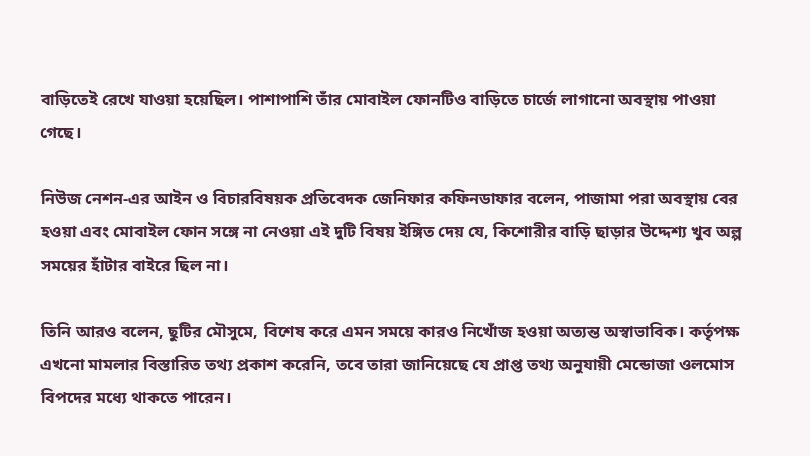বাড়িতেই রেখে যাওয়া হয়েছিল। পাশাপাশি তাঁর মোবাইল ফোনটিও বাড়িতে চার্জে লাগানো অবস্থায় পাওয়া গেছে।

নিউজ নেশন-এর আইন ও বিচারবিষয়ক প্রতিবেদক জেনিফার কফিনডাফার বলেন, পাজামা পরা অবস্থায় বের হওয়া এবং মোবাইল ফোন সঙ্গে না নেওয়া এই দুটি বিষয় ইঙ্গিত দেয় যে, কিশোরীর বাড়ি ছাড়ার উদ্দেশ্য খুব অল্প সময়ের হাঁটার বাইরে ছিল না।

তিনি আরও বলেন, ছুটির মৌসুমে, বিশেষ করে এমন সময়ে কারও নিখোঁজ হওয়া অত্যন্ত অস্বাভাবিক। কর্তৃপক্ষ এখনো মামলার বিস্তারিত তথ্য প্রকাশ করেনি, তবে তারা জানিয়েছে যে প্রাপ্ত তথ্য অনুযায়ী মেন্ডোজা ওলমোস বিপদের মধ্যে থাকতে পারেন।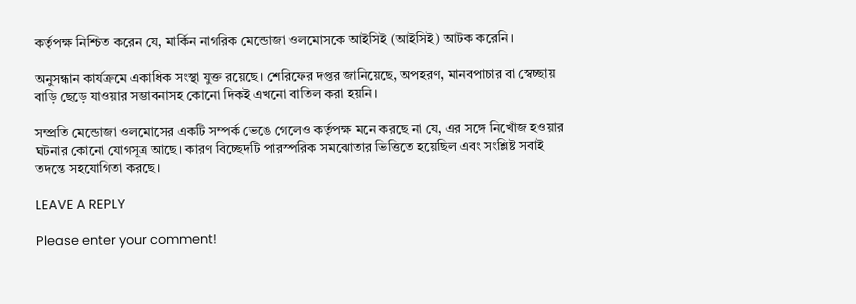কর্তৃপক্ষ নিশ্চিত করেন যে, মার্কিন নাগরিক মেন্ডোজা ওলমোসকে আইসিই (আইসিই) আটক করেনি।

অনুসন্ধান কার্যক্রমে একাধিক সংস্থা যুক্ত রয়েছে। শেরিফের দপ্তর জানিয়েছে, অপহরণ, মানবপাচার বা স্বেচ্ছায় বাড়ি ছেড়ে যাওয়ার সম্ভাবনাসহ কোনো দিকই এখনো বাতিল করা হয়নি।

সম্প্রতি মেন্ডোজা ওলমোসের একটি সম্পর্ক ভেঙে গেলেও কর্তৃপক্ষ মনে করছে না যে, এর সঙ্গে নিখোঁজ হওয়ার ঘটনার কোনো যোগসূত্র আছে। কারণ বিচ্ছেদটি পারস্পরিক সমঝোতার ভিত্তিতে হয়েছিল এবং সংশ্লিষ্ট সবাই তদন্তে সহযোগিতা করছে।

LEAVE A REPLY

Please enter your comment!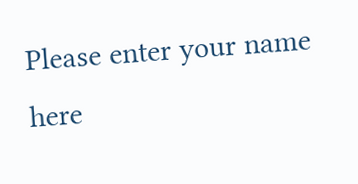Please enter your name here